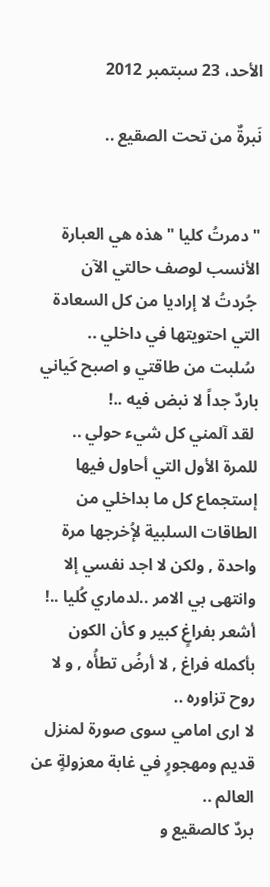الأحد، 23 سبتمبر 2012

نَبرةٌ من تحت الصقيع ..


" دمرتُ كليا " هذه هي العبارة الأنسب لوصف حالتي الآن
 جُردتُ لا إراديا من كل السعادة التي احتويتها في داخلي ..
 سُلبت من طاقتي و اصبح كَياني باردٌ جداً لا نبض فيه ..!
 لقد آلمني كل شيء حولي ..
للمرة الأول التي أحاول فيها إستجماع كل ما بداخلي من الطاقات السلبية لإُخرجها مرة واحدة , ولكن لا اجد نفسي إلا وانتهى بي الامر ..لدماري كُليا ..!
أشعر بفراغٍ كبير و كأن الكون بأكمله فراغ , لا أرضُ تطأُه , و لا روح تزاوره ..
لا ارى امامي سوى صورة لمنزل قديم ومهجورٍ في غابة معزولةٍ عن العالم ..
بردٌ كالصقيع و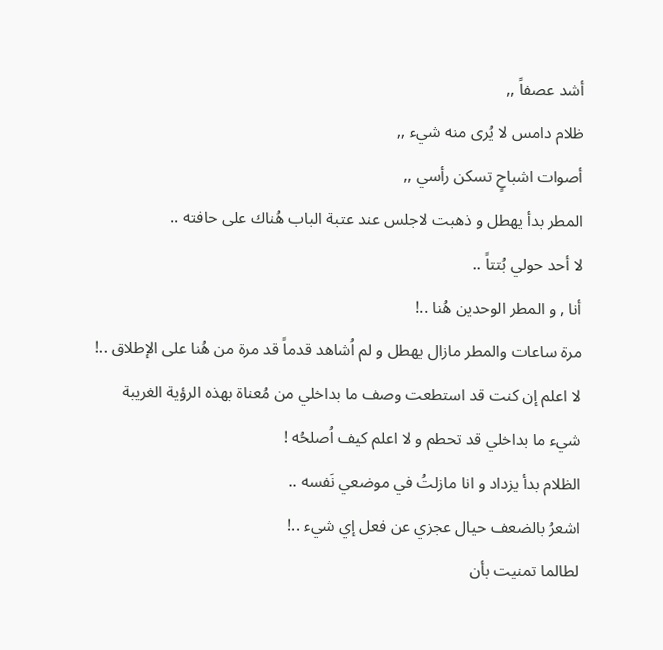أشد عصفاً ,,
ظلام دامس لا يُرى منه شيء ,,
أصوات اشباحٍ تسكن رأسي ,,
المطر بدأ يهطل و ذهبت لاجلس عند عتبة الباب هُناك على حافته ..
لا أحد حولي بُتتاً ..
أنا , و المطر الوحدين هُنا ..!
مرة ساعات والمطر مازال يهطل و لم اُشاهد قدماً قد مرة من هُنا على الإطلاق ..!
لا اعلم إن كنت قد استطعت وصف ما بداخلي من مُعناة بهذه الرؤية الغريبة
شيء ما بداخلي قد تحطم و لا اعلم كيف اُصلحُه !
الظلام بدأ يزداد و انا مازلتُ في موضعي نَفسه ..
اشعرُ بالضعف حيال عجزي عن فعل إي شيء ..!
لطالما تمنيت بأن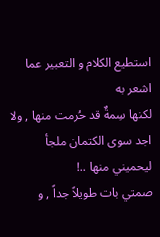استطيع الكلام و التعبير عما اشعر به
لكنها سِمةٌ قد حُرمت منها , ولا اجد سوى الكتمان ملجأ ليحميني منها ..!
صمتي بات طويلاً جداً , و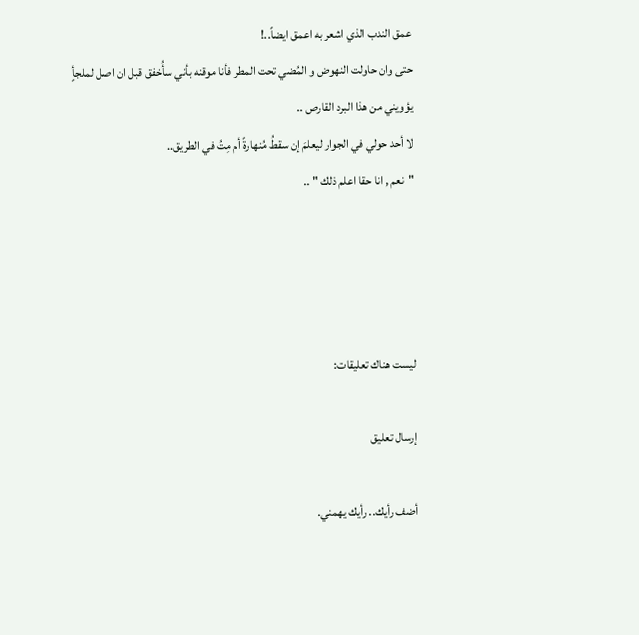عمق الندب الذي اشعر به اعمق ايضاً..!
حتى وان حاولت النهوض و المُضي تحت المطر فأنا موقنه بأني سأُخفق قبل ان اصل لملجأٍ يؤويني من هذا البرد القارص ..
لا أحد حولي في الجوار ليعلمَ إن سقطُ مُنهارةً أم مِتُ في الطريق..
"نعم , انا حقا اعلم ذلك " ..




ليست هناك تعليقات:

إرسال تعليق

أضف رأيك.. رأيك يهمني.